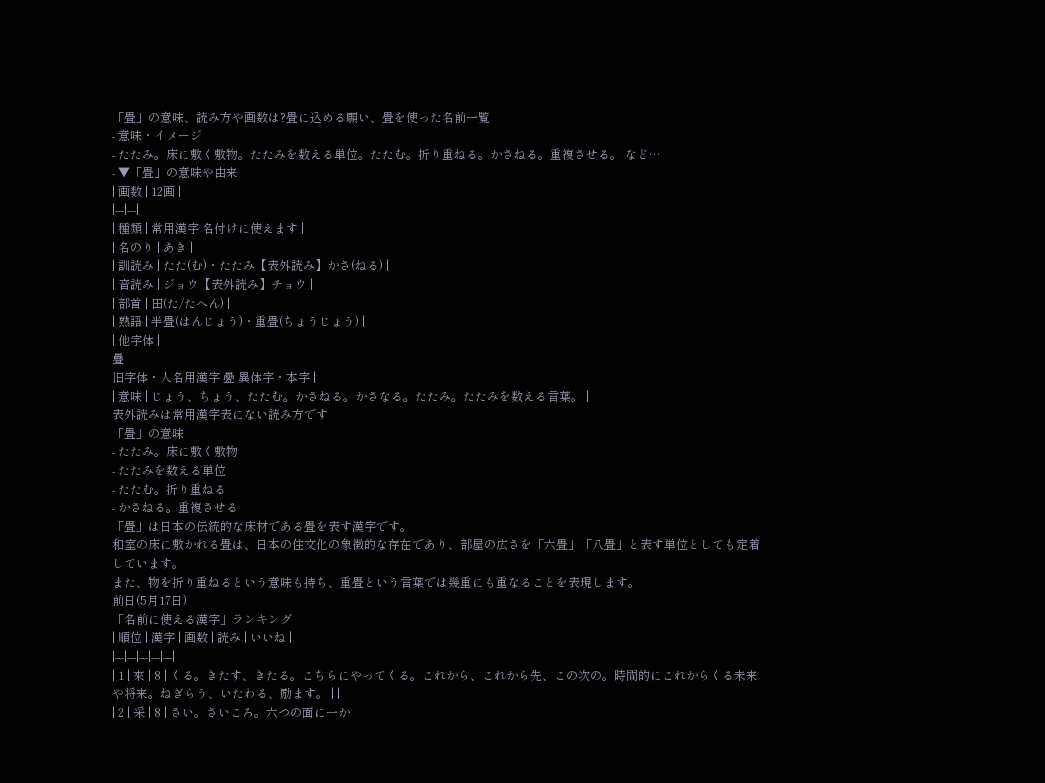「畳」の意味、読み方や画数は?畳に込める願い、畳を使った名前一覧
- 意味・イメージ
- たたみ。床に敷く敷物。たたみを数える単位。たたむ。折り重ねる。かさねる。重複させる。 など…
- ▼「畳」の意味や由来
| 画数 | 12画 |
|---|---|
| 種類 | 常用漢字 名付けに使えます |
| 名のり | あき |
| 訓読み | たた(む)・たたみ【表外読み】かさ(ねる) |
| 音読み | ジョウ【表外読み】チョウ |
| 部首 | 田(た/たへん) |
| 熟語 | 半畳(はんじょう)・重畳(ちょうじょう) |
| 他字体 |
疊
旧字体・人名用漢字 疉 異体字・本字 |
| 意味 | じょう、ちょう、たたむ。かさねる。かさなる。たたみ。たたみを数える言葉。 |
表外読みは常用漢字表にない読み方です
「畳」の意味
- たたみ。床に敷く敷物
- たたみを数える単位
- たたむ。折り重ねる
- かさねる。重複させる
「畳」は日本の伝統的な床材である畳を表す漢字です。
和室の床に敷かれる畳は、日本の住文化の象徴的な存在であり、部屋の広さを「六畳」「八畳」と表す単位としても定着しています。
また、物を折り重ねるという意味も持ち、重畳という言葉では幾重にも重なることを表現します。
前日(5月17日)
「名前に使える漢字」ランキング
| 順位 | 漢字 | 画数 | 読み | いいね |
|---|---|---|---|---|
| 1 | 來 | 8 | くる。きたす、きたる。こちらにやってくる。これから、これから先、この次の。時間的にこれからくる未来や将来。ねぎらう、いたわる、励ます。 | |
| 2 | 采 | 8 | さい。さいころ。六つの面に一か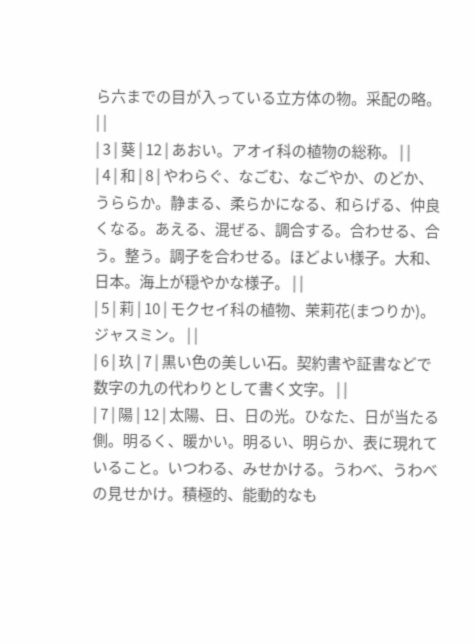ら六までの目が入っている立方体の物。采配の略。 | |
| 3 | 葵 | 12 | あおい。アオイ科の植物の総称。 | |
| 4 | 和 | 8 | やわらぐ、なごむ、なごやか、のどか、うららか。静まる、柔らかになる、和らげる、仲良くなる。あえる、混ぜる、調合する。合わせる、合う。整う。調子を合わせる。ほどよい様子。大和、日本。海上が穏やかな様子。 | |
| 5 | 莉 | 10 | モクセイ科の植物、茉莉花(まつりか)。ジャスミン。 | |
| 6 | 玖 | 7 | 黒い色の美しい石。契約書や証書などで数字の九の代わりとして書く文字。 | |
| 7 | 陽 | 12 | 太陽、日、日の光。ひなた、日が当たる側。明るく、暖かい。明るい、明らか、表に現れていること。いつわる、みせかける。うわべ、うわべの見せかけ。積極的、能動的なも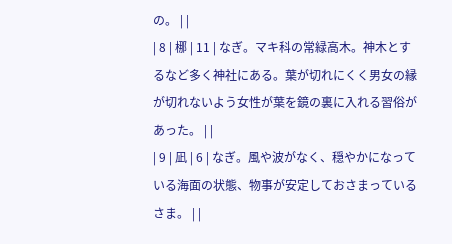の。 | |
| 8 | 梛 | 11 | なぎ。マキ科の常緑高木。神木とするなど多く神社にある。葉が切れにくく男女の縁が切れないよう女性が葉を鏡の裏に入れる習俗があった。 | |
| 9 | 凪 | 6 | なぎ。風や波がなく、穏やかになっている海面の状態、物事が安定しておさまっているさま。 | |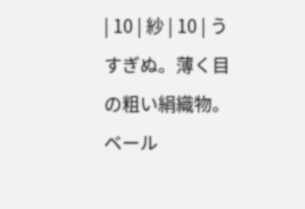| 10 | 紗 | 10 | うすぎぬ。薄く目の粗い絹織物。ベール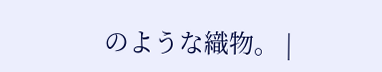のような織物。 |